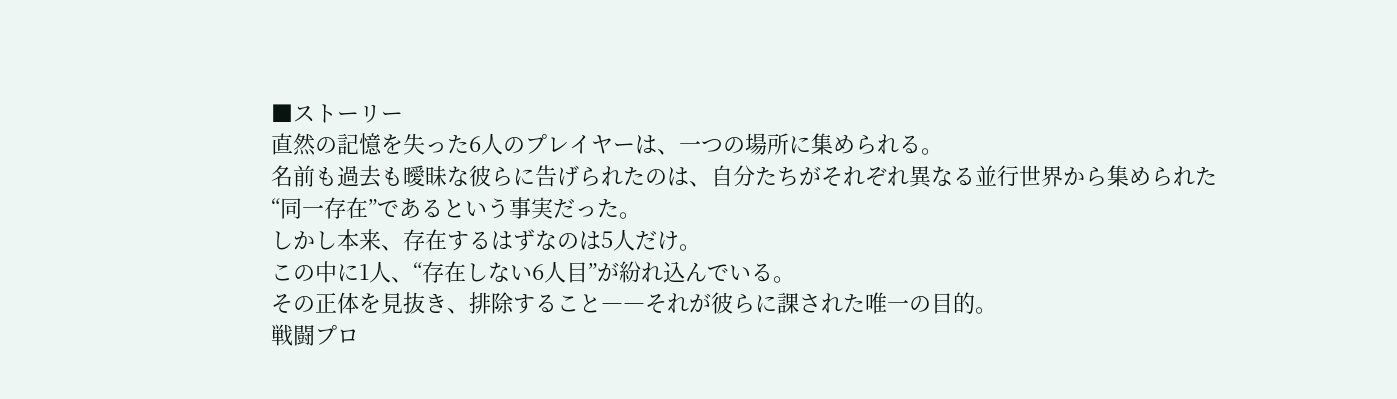■ストーリー
直然の記憶を失った6人のプレイヤーは、一つの場所に集められる。
名前も過去も曖昧な彼らに告げられたのは、自分たちがそれぞれ異なる並行世界から集められた“同一存在”であるという事実だった。
しかし本来、存在するはずなのは5人だけ。
この中に1人、“存在しない6人目”が紛れ込んでいる。
その正体を見抜き、排除すること――それが彼らに課された唯一の目的。
戦闘プロ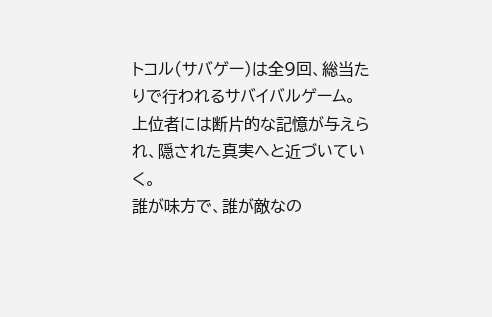トコル(サバゲー)は全9回、総当たりで行われるサバイバルゲーム。
上位者には断片的な記憶が与えられ、隠された真実へと近づいていく。
誰が味方で、誰が敵なの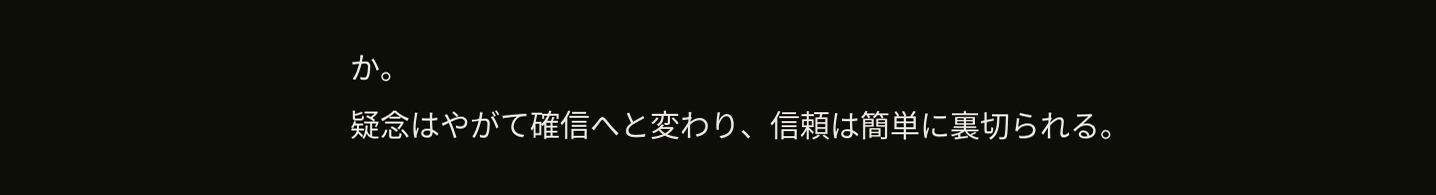か。
疑念はやがて確信へと変わり、信頼は簡単に裏切られる。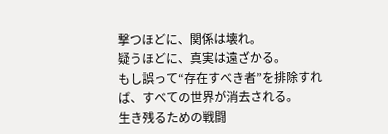撃つほどに、関係は壊れ。
疑うほどに、真実は遠ざかる。
もし誤って“存在すべき者”を排除すれば、すべての世界が消去される。
生き残るための戦闘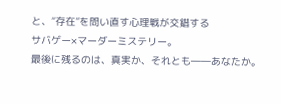と、“存在”を問い直す心理戦が交錯する
サバゲー×マーダーミステリー。
最後に残るのは、真実か、それとも――あなたか。